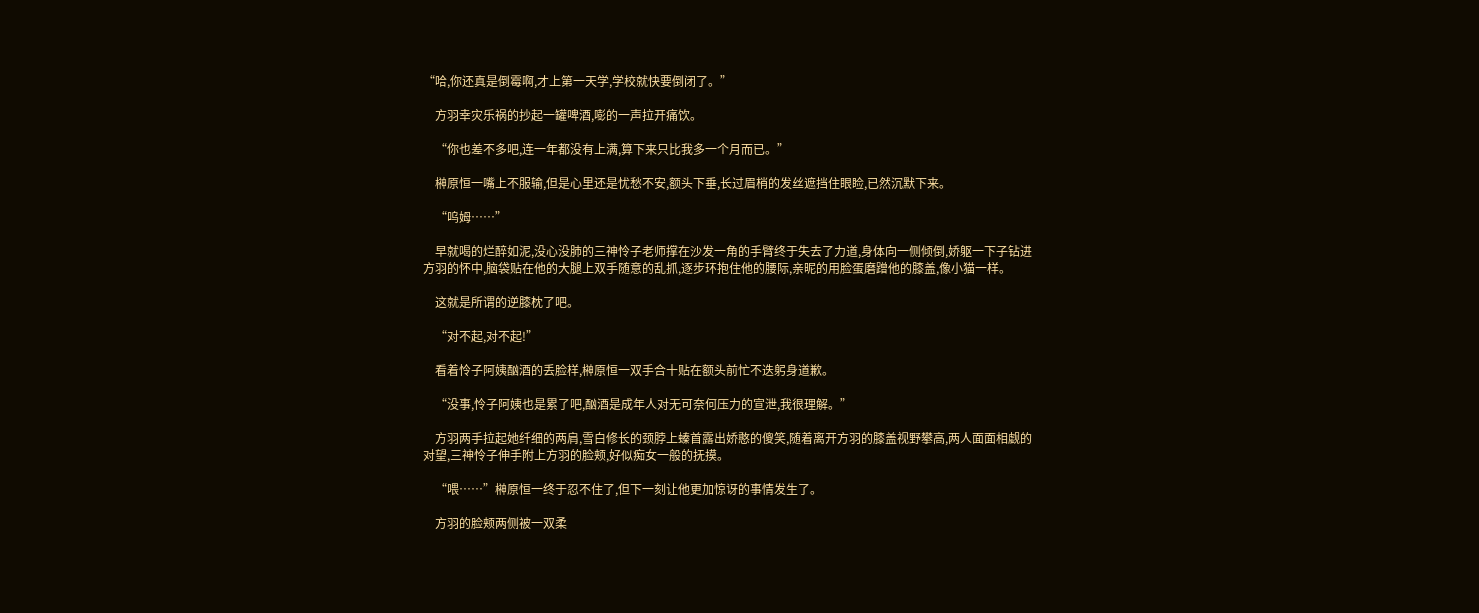“哈,你还真是倒霉啊,才上第一天学,学校就快要倒闭了。”

    方羽幸灾乐祸的抄起一罐啤酒,嘭的一声拉开痛饮。

    “你也差不多吧,连一年都没有上满,算下来只比我多一个月而已。”

    榊原恒一嘴上不服输,但是心里还是忧愁不安,额头下垂,长过眉梢的发丝遮挡住眼睑,已然沉默下来。

    “呜姆……”

    早就喝的烂醉如泥,没心没肺的三神怜子老师撑在沙发一角的手臂终于失去了力道,身体向一侧倾倒,娇躯一下子钻进方羽的怀中,脑袋贴在他的大腿上双手随意的乱抓,逐步环抱住他的腰际,亲昵的用脸蛋磨蹭他的膝盖,像小猫一样。

    这就是所谓的逆膝枕了吧。

    “对不起,对不起!”

    看着怜子阿姨酗酒的丢脸样,榊原恒一双手合十贴在额头前忙不迭躬身道歉。

    “没事,怜子阿姨也是累了吧,酗酒是成年人对无可奈何压力的宣泄,我很理解。”

    方羽两手拉起她纤细的两肩,雪白修长的颈脖上螓首露出娇憨的傻笑,随着离开方羽的膝盖视野攀高,两人面面相觑的对望,三神怜子伸手附上方羽的脸颊,好似痴女一般的抚摸。

    “喂……”榊原恒一终于忍不住了,但下一刻让他更加惊讶的事情发生了。

    方羽的脸颊两侧被一双柔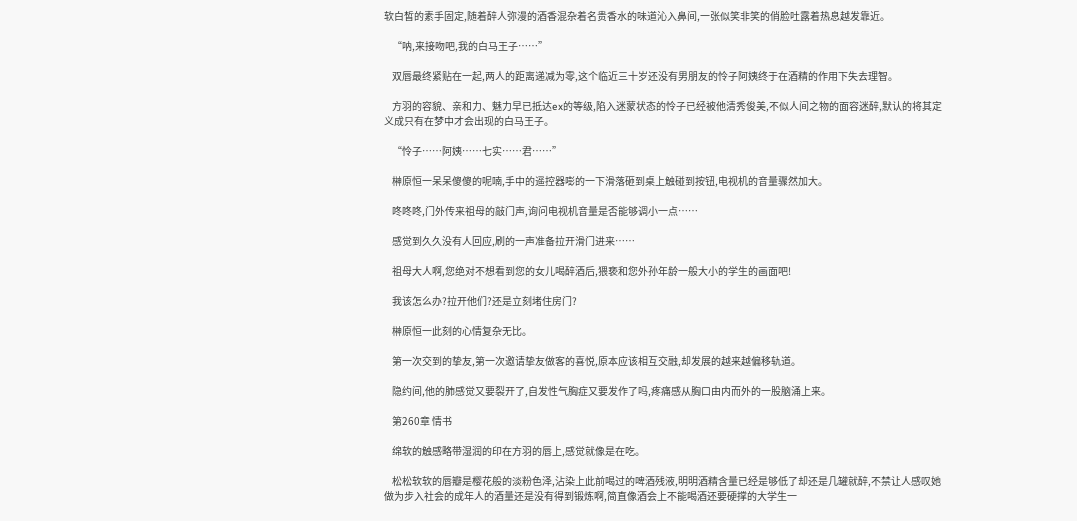软白皙的素手固定,随着醉人弥漫的酒香混杂着名贵香水的味道沁入鼻间,一张似笑非笑的俏脸吐露着热息越发靠近。

    “呐,来接吻吧,我的白马王子……”

    双唇最终紧贴在一起,两人的距离递减为零,这个临近三十岁还没有男朋友的怜子阿姨终于在酒精的作用下失去理智。

    方羽的容貌、亲和力、魅力早已抵达ex的等级,陷入迷蒙状态的怜子已经被他清秀俊美,不似人间之物的面容迷醉,默认的将其定义成只有在梦中才会出现的白马王子。

    “怜子……阿姨……七实……君……”

    榊原恒一呆呆傻傻的呢喃,手中的遥控器嘭的一下滑落砸到桌上触碰到按钮,电视机的音量骤然加大。

    咚咚咚,门外传来祖母的敲门声,询问电视机音量是否能够调小一点……

    感觉到久久没有人回应,刷的一声准备拉开滑门进来……

    祖母大人啊,您绝对不想看到您的女儿喝醉酒后,猥亵和您外孙年龄一般大小的学生的画面吧!

    我该怎么办?拉开他们?还是立刻堵住房门?

    榊原恒一此刻的心情复杂无比。

    第一次交到的挚友,第一次邀请挚友做客的喜悦,原本应该相互交融,却发展的越来越偏移轨道。

    隐约间,他的肺感觉又要裂开了,自发性气胸症又要发作了吗,疼痛感从胸口由内而外的一股脑涌上来。

    第260章 情书

    绵软的触感略带湿润的印在方羽的唇上,感觉就像是在吃。

    松松软软的唇瓣是樱花般的淡粉色泽,沾染上此前喝过的啤酒残液,明明酒精含量已经是够低了却还是几罐就醉,不禁让人感叹她做为步入社会的成年人的酒量还是没有得到锻炼啊,简直像酒会上不能喝酒还要硬撑的大学生一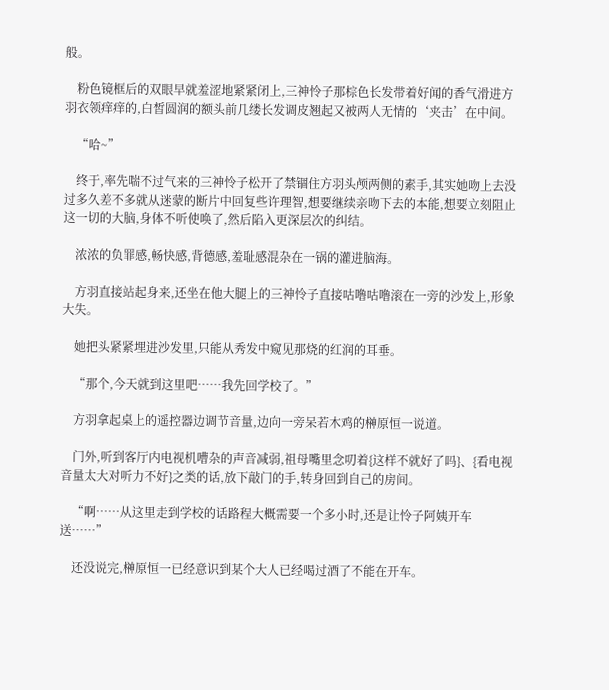般。

    粉色镜框后的双眼早就羞涩地紧紧闭上,三神怜子那棕色长发带着好闻的香气滑进方羽衣领痒痒的,白皙圆润的额头前几缕长发调皮翘起又被两人无情的‘夹击’在中间。

    “哈~”

    终于,率先喘不过气来的三神怜子松开了禁锢住方羽头颅两侧的素手,其实她吻上去没过多久差不多就从迷蒙的断片中回复些许理智,想要继续亲吻下去的本能,想要立刻阻止这一切的大脑,身体不听使唤了,然后陷入更深层次的纠结。

    浓浓的负罪感,畅快感,背德感,羞耻感混杂在一锅的灌进脑海。

    方羽直接站起身来,还坐在他大腿上的三神怜子直接咕噜咕噜滚在一旁的沙发上,形象大失。

    她把头紧紧埋进沙发里,只能从秀发中窥见那烧的红润的耳垂。

    “那个,今天就到这里吧……我先回学校了。”

    方羽拿起桌上的遥控器边调节音量,边向一旁呆若木鸡的榊原恒一说道。

    门外,听到客厅内电视机嘈杂的声音减弱,祖母嘴里念叨着{这样不就好了吗}、{看电视音量太大对听力不好}之类的话,放下敲门的手,转身回到自己的房间。

    “啊……从这里走到学校的话路程大概需要一个多小时,还是让怜子阿姨开车送……”

    还没说完,榊原恒一已经意识到某个大人已经喝过酒了不能在开车。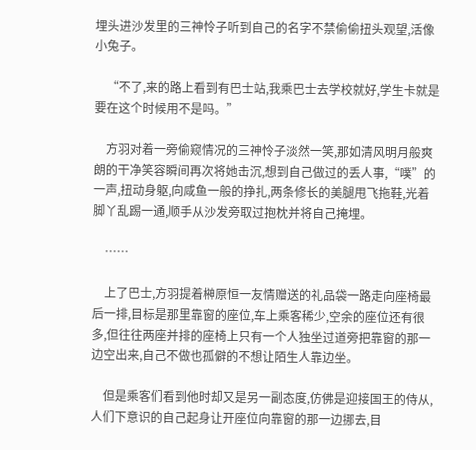埋头进沙发里的三神怜子听到自己的名字不禁偷偷扭头观望,活像小兔子。

    “不了,来的路上看到有巴士站,我乘巴士去学校就好,学生卡就是要在这个时候用不是吗。”

    方羽对着一旁偷窥情况的三神怜子淡然一笑,那如清风明月般爽朗的干净笑容瞬间再次将她击沉,想到自己做过的丢人事,“噗”的一声,扭动身躯,向咸鱼一般的挣扎,两条修长的美腿甩飞拖鞋,光着脚丫乱踢一通,顺手从沙发旁取过抱枕并将自己掩埋。

    ……

    上了巴士,方羽提着榊原恒一友情赠送的礼品袋一路走向座椅最后一排,目标是那里靠窗的座位,车上乘客稀少,空余的座位还有很多,但往往两座并排的座椅上只有一个人独坐过道旁把靠窗的那一边空出来,自己不做也孤僻的不想让陌生人靠边坐。

    但是乘客们看到他时却又是另一副态度,仿佛是迎接国王的侍从,人们下意识的自己起身让开座位向靠窗的那一边挪去,目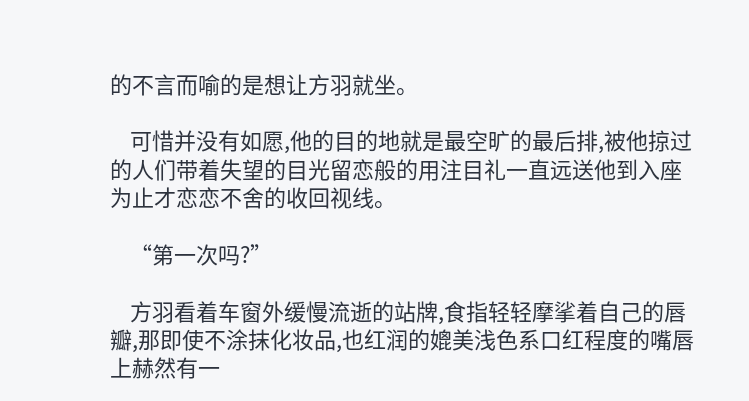的不言而喻的是想让方羽就坐。

    可惜并没有如愿,他的目的地就是最空旷的最后排,被他掠过的人们带着失望的目光留恋般的用注目礼一直远送他到入座为止才恋恋不舍的收回视线。

    “第一次吗?”

    方羽看着车窗外缓慢流逝的站牌,食指轻轻摩挲着自己的唇瓣,那即使不涂抹化妆品,也红润的媲美浅色系口红程度的嘴唇上赫然有一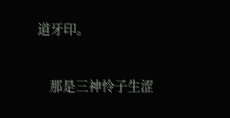道牙印。

    那是三神怜子生涩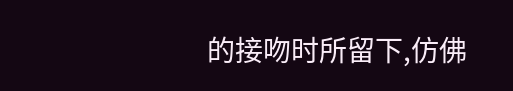的接吻时所留下,仿佛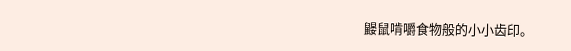鼹鼠啃嚼食物般的小小齿印。